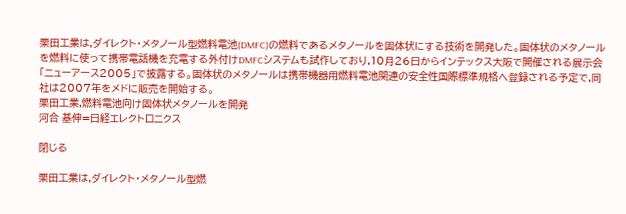栗田工業は,ダイレクト・メタノール型燃料電池(DMFC)の燃料であるメタノールを固体状にする技術を開発した。固体状のメタノールを燃料に使って携帯電話機を充電する外付けDMFCシステムも試作しており,10月26日からインテックス大阪で開催される展示会「ニューアース2005」で披露する。固体状のメタノールは携帯機器用燃料電池関連の安全性国際標準規格へ登録される予定で,同社は2007年をメドに販売を開始する。
栗田工業,燃料電池向け固体状メタノールを開発
河合 基伸=日経エレクトロニクス

閉じる

栗田工業は,ダイレクト・メタノール型燃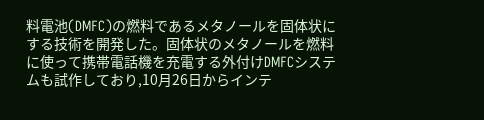料電池(DMFC)の燃料であるメタノールを固体状にする技術を開発した。固体状のメタノールを燃料に使って携帯電話機を充電する外付けDMFCシステムも試作しており,10月26日からインテ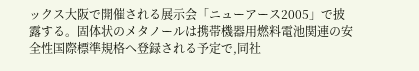ックス大阪で開催される展示会「ニューアース2005」で披露する。固体状のメタノールは携帯機器用燃料電池関連の安全性国際標準規格へ登録される予定で,同社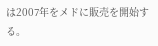は2007年をメドに販売を開始する。